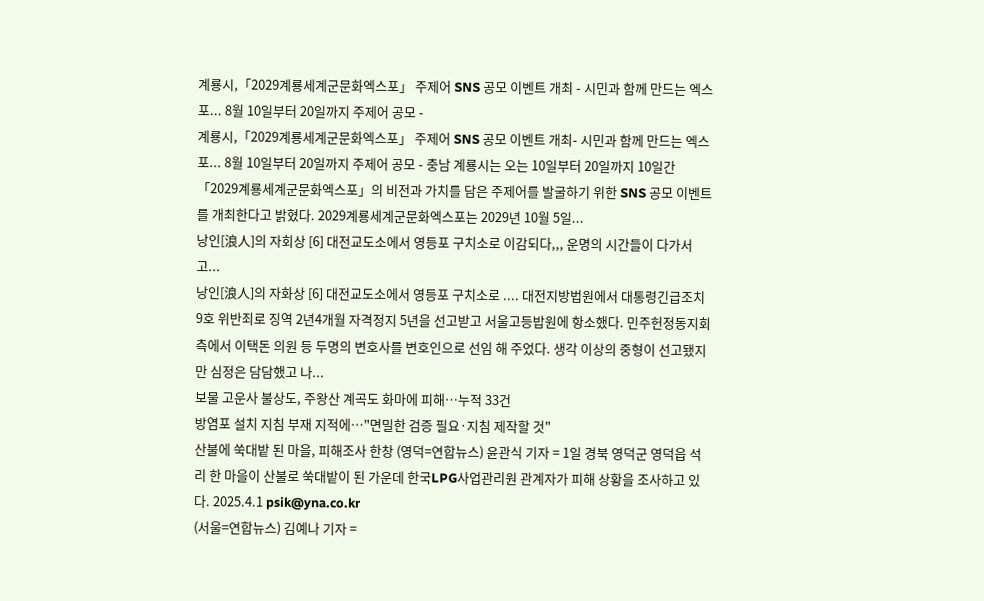계룡시,「2029계룡세계군문화엑스포」 주제어 SNS 공모 이벤트 개최 - 시민과 함께 만드는 엑스포... 8월 10일부터 20일까지 주제어 공모 -
계룡시,「2029계룡세계군문화엑스포」 주제어 SNS 공모 이벤트 개최- 시민과 함께 만드는 엑스포... 8월 10일부터 20일까지 주제어 공모 - 충남 계룡시는 오는 10일부터 20일까지 10일간 「2029계룡세계군문화엑스포」의 비전과 가치를 담은 주제어를 발굴하기 위한 SNS 공모 이벤트를 개최한다고 밝혔다. 2029계룡세계군문화엑스포는 2029년 10월 5일...
낭인[浪人]의 자회상 [6] 대전교도소에서 영등포 구치소로 이감되다,,, 운명의 시간들이 다가서고...
낭인[浪人]의 자화상 [6] 대전교도소에서 영등포 구치소로 .... 대전지방법원에서 대통령긴급조치 9호 위반죄로 징역 2년4개월 자격정지 5년을 선고받고 서울고등밥원에 항소했다. 민주헌정동지회 측에서 이택돈 의원 등 두명의 변호사를 변호인으로 선임 해 주었다. 생각 이상의 중형이 선고됐지만 심정은 담담했고 나...
보물 고운사 불상도, 주왕산 계곡도 화마에 피해…누적 33건
방염포 설치 지침 부재 지적에…"면밀한 검증 필요·지침 제작할 것"
산불에 쑥대밭 된 마을, 피해조사 한창 (영덕=연합뉴스) 윤관식 기자 = 1일 경북 영덕군 영덕읍 석리 한 마을이 산불로 쑥대밭이 된 가운데 한국LPG사업관리원 관계자가 피해 상황을 조사하고 있다. 2025.4.1 psik@yna.co.kr
(서울=연합뉴스) 김예나 기자 =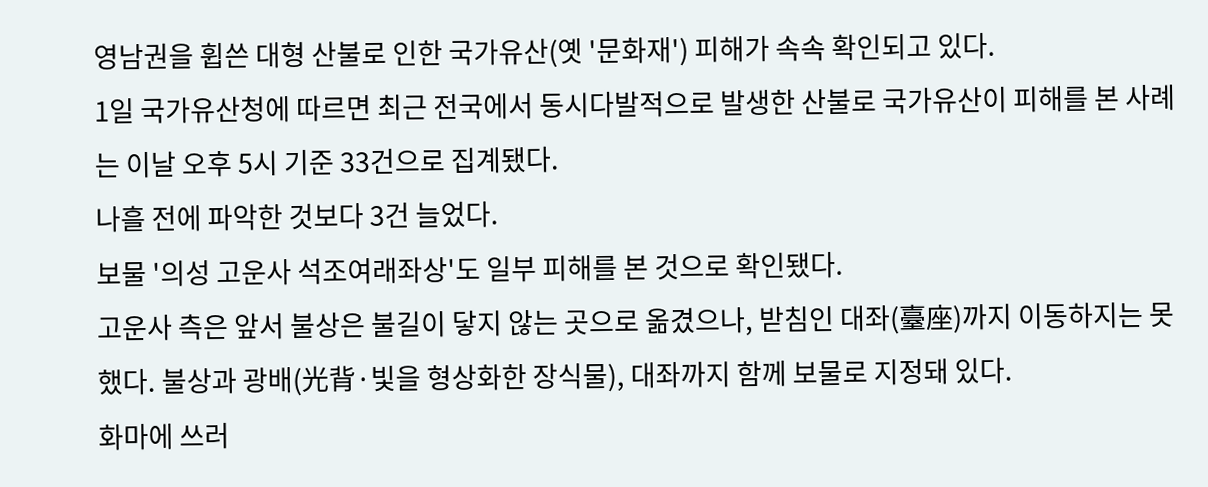영남권을 휩쓴 대형 산불로 인한 국가유산(옛 '문화재') 피해가 속속 확인되고 있다.
1일 국가유산청에 따르면 최근 전국에서 동시다발적으로 발생한 산불로 국가유산이 피해를 본 사례는 이날 오후 5시 기준 33건으로 집계됐다.
나흘 전에 파악한 것보다 3건 늘었다.
보물 '의성 고운사 석조여래좌상'도 일부 피해를 본 것으로 확인됐다.
고운사 측은 앞서 불상은 불길이 닿지 않는 곳으로 옮겼으나, 받침인 대좌(臺座)까지 이동하지는 못했다. 불상과 광배(光背·빛을 형상화한 장식물), 대좌까지 함께 보물로 지정돼 있다.
화마에 쓰러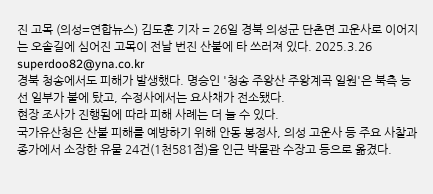진 고목 (의성=연합뉴스) 김도훈 기자 = 26일 경북 의성군 단촌면 고운사로 이어지는 오솔길에 심어진 고목이 전날 번진 산불에 타 쓰러져 있다. 2025.3.26 superdoo82@yna.co.kr
경북 청송에서도 피해가 발생했다. 명승인 '청송 주왕산 주왕계곡 일원'은 북측 능선 일부가 불에 탔고, 수정사에서는 요사채가 전소됐다.
현장 조사가 진행됨에 따라 피해 사례는 더 늘 수 있다.
국가유산청은 산불 피해를 예방하기 위해 안동 봉정사, 의성 고운사 등 주요 사찰과 종가에서 소장한 유물 24건(1천581점)을 인근 박물관 수장고 등으로 옮겼다.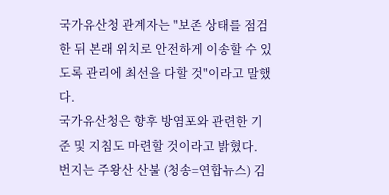국가유산청 관계자는 "보존 상태를 점검한 뒤 본래 위치로 안전하게 이송할 수 있도록 관리에 최선을 다할 것"이라고 말했다.
국가유산청은 향후 방염포와 관련한 기준 및 지침도 마련할 것이라고 밝혔다.
번지는 주왕산 산불 (청송=연합뉴스) 김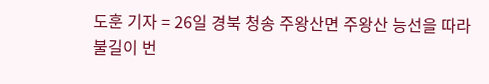도훈 기자 = 26일 경북 청송 주왕산면 주왕산 능선을 따라 불길이 번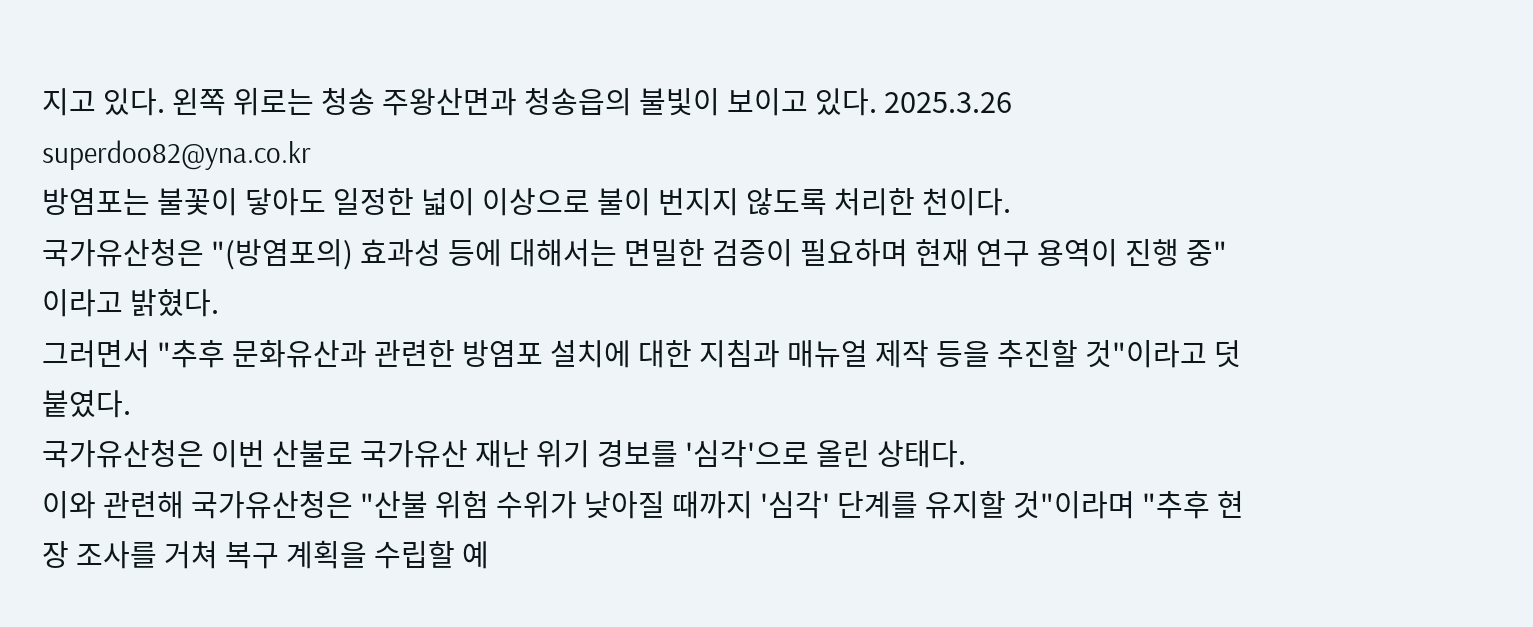지고 있다. 왼쪽 위로는 청송 주왕산면과 청송읍의 불빛이 보이고 있다. 2025.3.26 superdoo82@yna.co.kr
방염포는 불꽃이 닿아도 일정한 넓이 이상으로 불이 번지지 않도록 처리한 천이다.
국가유산청은 "(방염포의) 효과성 등에 대해서는 면밀한 검증이 필요하며 현재 연구 용역이 진행 중"이라고 밝혔다.
그러면서 "추후 문화유산과 관련한 방염포 설치에 대한 지침과 매뉴얼 제작 등을 추진할 것"이라고 덧붙였다.
국가유산청은 이번 산불로 국가유산 재난 위기 경보를 '심각'으로 올린 상태다.
이와 관련해 국가유산청은 "산불 위험 수위가 낮아질 때까지 '심각' 단계를 유지할 것"이라며 "추후 현장 조사를 거쳐 복구 계획을 수립할 예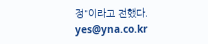정"이라고 전했다.
yes@yna.co.kr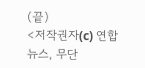(끝)
<저작권자(c) 연합뉴스, 무단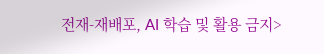전재-재배포, AI 학습 및 활용 금지>